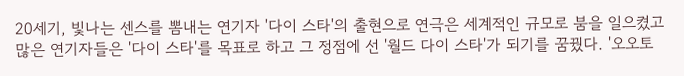20세기, 빛나는 센스를 뽐내는 연기자 '다이 스타'의 출현으로 연극은 세계적인 규모로 붐을 일으켰고 많은 연기자들은 '다이 스타'를 목표로 하고 그 정점에 선 '월드 다이 스타'가 되기를 꿈꿨다. '오오토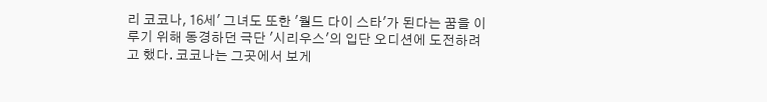리 코코나, 16세' 그녀도 또한 '월드 다이 스타'가 된다는 꿈을 이루기 위해 동경하던 극단 '시리우스'의 입단 오디션에 도전하려고 했다. 코코나는 그곳에서 보게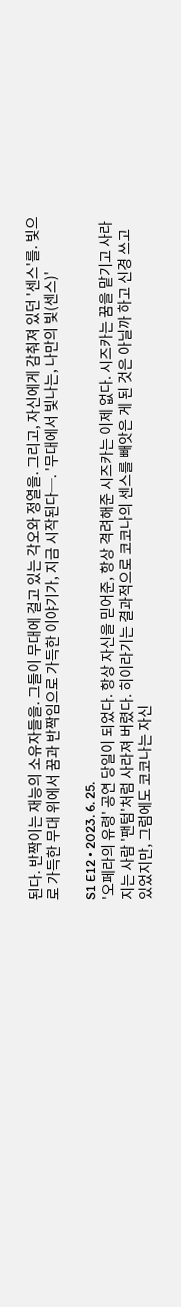된다. 반짝이는 재능의 소유자들을. 그들이 무대에 걸고 있는 각오와 정열을. 그리고, 자신에게 감춰져 있던 '센스'를. 빛으로 가득한 무대 위에서 꿈과 반짝임으로 가득한 이야기가, 지금 시작된다─. '무대에서 빛나는, 나만의 빛(센스)'

S1 E12 • 2023. 6. 25.
'오페라의 유령' 공연 당일이 되었다. 항상 자신을 믿어준, 항상 격려해준 시즈카는 이제 없다. 시즈카는 꿈을 맡기고 사라지는 사람 '팬텀'처럼 사라져 버렸다. 히이라기는 결과적으로 코코나의 센스를 빼앗은 게 된 것은 아닐까 하고 신경 쓰고 있었지만, 그럼에도 코코나는 자신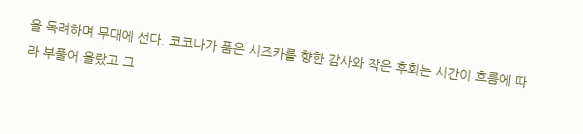을 독려하며 무대에 선다. 코코나가 품은 시즈카를 향한 감사와 작은 후회는 시간이 흐름에 따라 부풀어 올랐고 그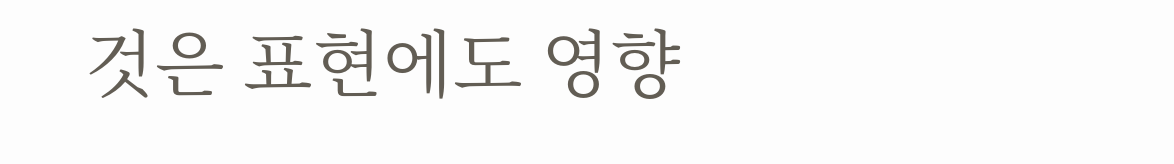것은 표현에도 영향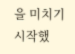을 미치기 시작했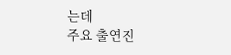는데
주요 출연진